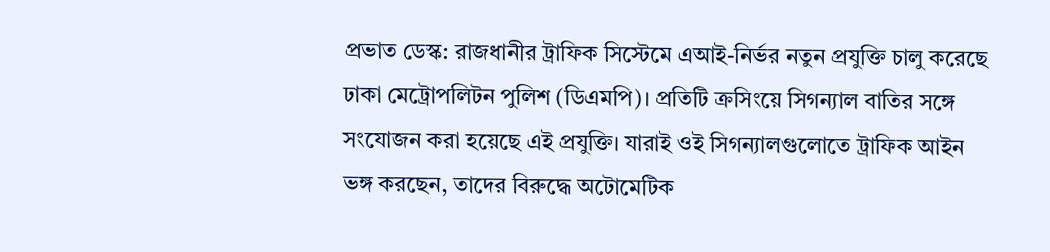প্রভাত ডেস্ক: রাজধানীর ট্রাফিক সিস্টেমে এআই-নির্ভর নতুন প্রযুক্তি চালু করেছে ঢাকা মেট্রোপলিটন পুলিশ (ডিএমপি)। প্রতিটি ক্রসিংয়ে সিগন্যাল বাতির সঙ্গে সংযোজন করা হয়েছে এই প্রযুক্তি। যারাই ওই সিগন্যালগুলোতে ট্রাফিক আইন ভঙ্গ করছেন, তাদের বিরুদ্ধে অটোমেটিক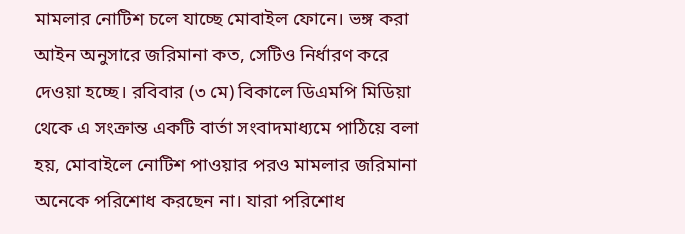মামলার নোটিশ চলে যাচ্ছে মোবাইল ফোনে। ভঙ্গ করা আইন অনুসারে জরিমানা কত, সেটিও নির্ধারণ করে দেওয়া হচ্ছে। রবিবার (৩ মে) বিকালে ডিএমপি মিডিয়া থেকে এ সংক্রান্ত একটি বার্তা সংবাদমাধ্যমে পাঠিয়ে বলা হয়, মোবাইলে নোটিশ পাওয়ার পরও মামলার জরিমানা অনেকে পরিশোধ করছেন না। যারা পরিশোধ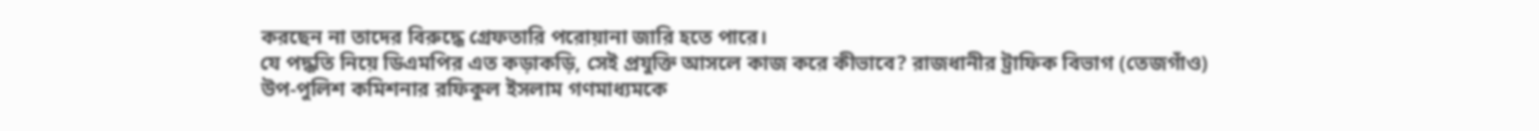করছেন না তাদের বিরুদ্ধে গ্রেফতারি পরোয়ানা জারি হতে পারে।
যে পদ্ধতি নিয়ে ডিএমপির এত কড়াকড়ি, সেই প্রযুক্তি আসলে কাজ করে কীভাবে? রাজধানীর ট্রাফিক বিভাগ (তেজগাঁও) উপ-পুলিশ কমিশনার রফিকুল ইসলাম গণমাধ্যমকে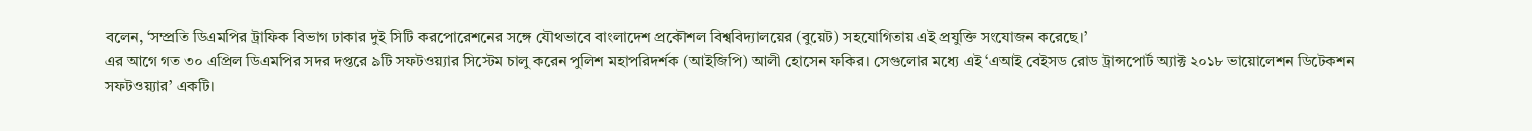বলেন, ‘সম্প্রতি ডিএমপির ট্রাফিক বিভাগ ঢাকার দুই সিটি করপোরেশনের সঙ্গে যৌথভাবে বাংলাদেশ প্রকৌশল বিশ্ববিদ্যালয়ের (বুয়েট) সহযোগিতায় এই প্রযুক্তি সংযোজন করেছে।’
এর আগে গত ৩০ এপ্রিল ডিএমপির সদর দপ্তরে ৯টি সফটওয়্যার সিস্টেম চালু করেন পুলিশ মহাপরিদর্শক (আইজিপি) আলী হোসেন ফকির। সেগুলোর মধ্যে এই ‘এআই বেইসড রোড ট্রান্সপোর্ট অ্যাক্ট ২০১৮ ভায়োলেশন ডিটেকশন সফটওয়্যার’ একটি।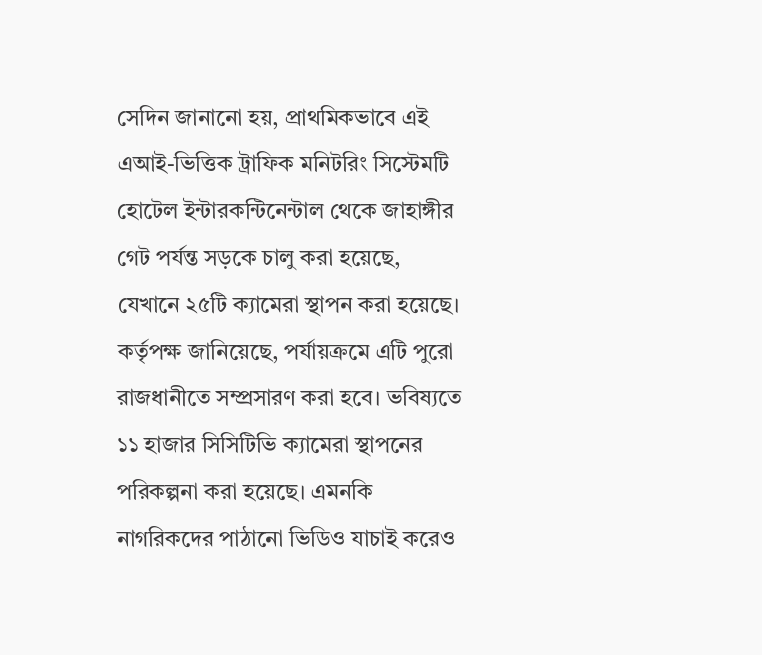সেদিন জানানো হয়, প্রাথমিকভাবে এই এআই-ভিত্তিক ট্রাফিক মনিটরিং সিস্টেমটি হোটেল ইন্টারকন্টিনেন্টাল থেকে জাহাঙ্গীর গেট পর্যন্ত সড়কে চালু করা হয়েছে, যেখানে ২৫টি ক্যামেরা স্থাপন করা হয়েছে।
কর্তৃপক্ষ জানিয়েছে, পর্যায়ক্রমে এটি পুরো রাজধানীতে সম্প্রসারণ করা হবে। ভবিষ্যতে ১১ হাজার সিসিটিভি ক্যামেরা স্থাপনের পরিকল্পনা করা হয়েছে। এমনকি নাগরিকদের পাঠানো ভিডিও যাচাই করেও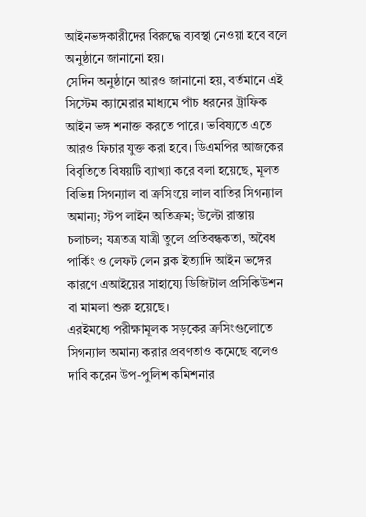আইনভঙ্গকারীদের বিরুদ্ধে ব্যবস্থা নেওয়া হবে বলে অনুষ্ঠানে জানানো হয়।
সেদিন অনুষ্ঠানে আরও জানানো হয়, বর্তমানে এই সিস্টেম ক্যামেরার মাধ্যমে পাঁচ ধরনের ট্রাফিক আইন ভঙ্গ শনাক্ত করতে পারে। ভবিষ্যতে এতে আরও ফিচার যুক্ত করা হবে। ডিএমপির আজকের বিবৃতিতে বিষয়টি ব্যাখ্যা করে বলা হয়েছে, মূলত বিভিন্ন সিগন্যাল বা ক্রসিংয়ে লাল বাতির সিগন্যাল অমান্য; স্টপ লাইন অতিক্রম; উল্টো রাস্তায় চলাচল; যত্রতত্র যাত্রী তুলে প্রতিবন্ধকতা, অবৈধ পার্কিং ও লেফট লেন ব্লক ইত্যাদি আইন ভঙ্গের কারণে এআইয়ের সাহায্যে ডিজিটাল প্রসিকিউশন বা মামলা শুরু হয়েছে।
এরইমধ্যে পরীক্ষামূলক সড়কের ক্রসিংগুলোতে সিগন্যাল অমান্য করার প্রবণতাও কমেছে বলেও দাবি করেন উপ-পুলিশ কমিশনার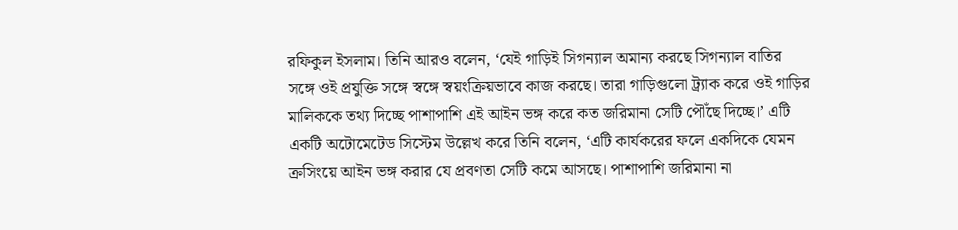রফিকুল ইসলাম। তিনি আরও বলেন, ‘যেই গাড়িই সিগন্যাল অমান্য করছে সিগন্যাল বাতির সঙ্গে ওই প্রযুক্তি সঙ্গে স্বঙ্গে স্বয়ংক্রিয়ভাবে কাজ করছে। তারা গাড়িগুলো ট্র্যাক করে ওই গাড়ির মালিককে তথ্য দিচ্ছে পাশাপাশি এই আইন ভঙ্গ করে কত জরিমানা সেটি পৌঁছে দিচ্ছে।’ এটি একটি অটোমেটেড সিস্টেম উল্লেখ করে তিনি বলেন, ‘এটি কার্যকরের ফলে একদিকে যেমন ক্রসিংয়ে আইন ভঙ্গ করার যে প্রবণতা সেটি কমে আসছে। পাশাপাশি জরিমানা না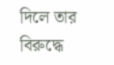দিলে তার বিরুদ্ধে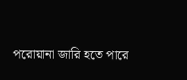পরোয়ানা জারি হতে পারে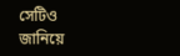সেটিও জানিয়ে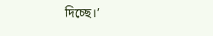দিচ্ছে।’